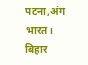पटना,अंग भारत। बिहार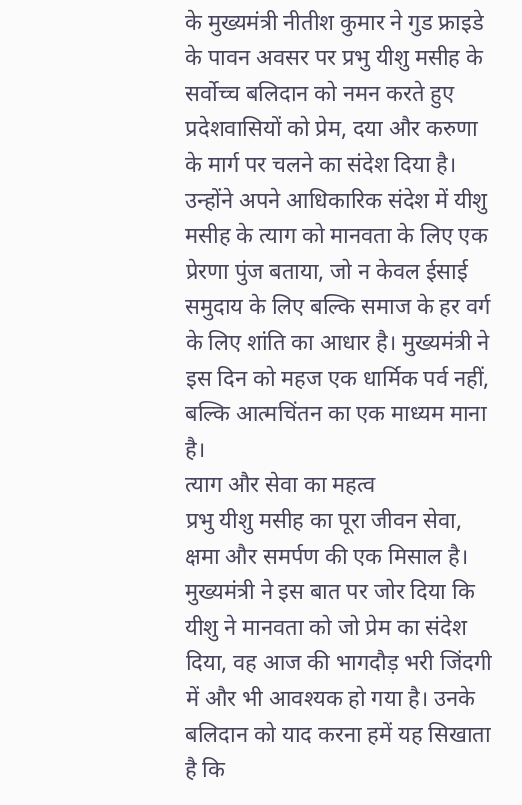के मुख्यमंत्री नीतीश कुमार ने गुड फ्राइडे के पावन अवसर पर प्रभु यीशु मसीह के सर्वोच्च बलिदान को नमन करते हुए प्रदेशवासियों को प्रेम, दया और करुणा के मार्ग पर चलने का संदेश दिया है। उन्होंने अपने आधिकारिक संदेश में यीशु मसीह के त्याग को मानवता के लिए एक प्रेरणा पुंज बताया, जो न केवल ईसाई समुदाय के लिए बल्कि समाज के हर वर्ग के लिए शांति का आधार है। मुख्यमंत्री ने इस दिन को महज एक धार्मिक पर्व नहीं, बल्कि आत्मचिंतन का एक माध्यम माना है।
त्याग और सेवा का महत्व
प्रभु यीशु मसीह का पूरा जीवन सेवा, क्षमा और समर्पण की एक मिसाल है। मुख्यमंत्री ने इस बात पर जोर दिया कि यीशु ने मानवता को जो प्रेम का संदेश दिया, वह आज की भागदौड़ भरी जिंदगी में और भी आवश्यक हो गया है। उनके बलिदान को याद करना हमें यह सिखाता है कि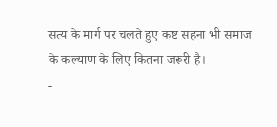सत्य के मार्ग पर चलते हुए कष्ट सहना भी समाज के कल्याण के लिए कितना जरूरी है।
-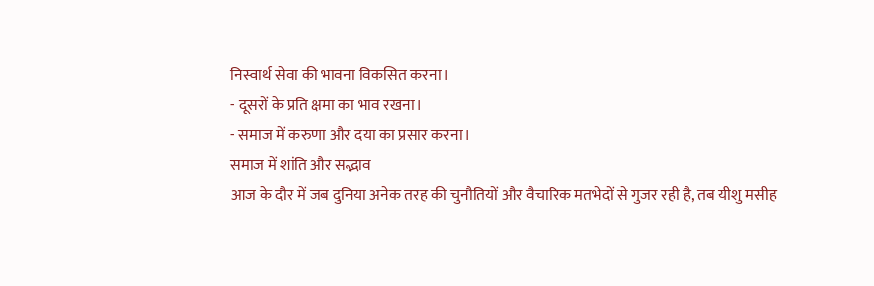निस्वार्थ सेवा की भावना विकसित करना।
- दूसरों के प्रति क्षमा का भाव रखना।
- समाज में करुणा और दया का प्रसार करना।
समाज में शांति और सद्भाव
आज के दौर में जब दुनिया अनेक तरह की चुनौतियों और वैचारिक मतभेदों से गुजर रही है, तब यीशु मसीह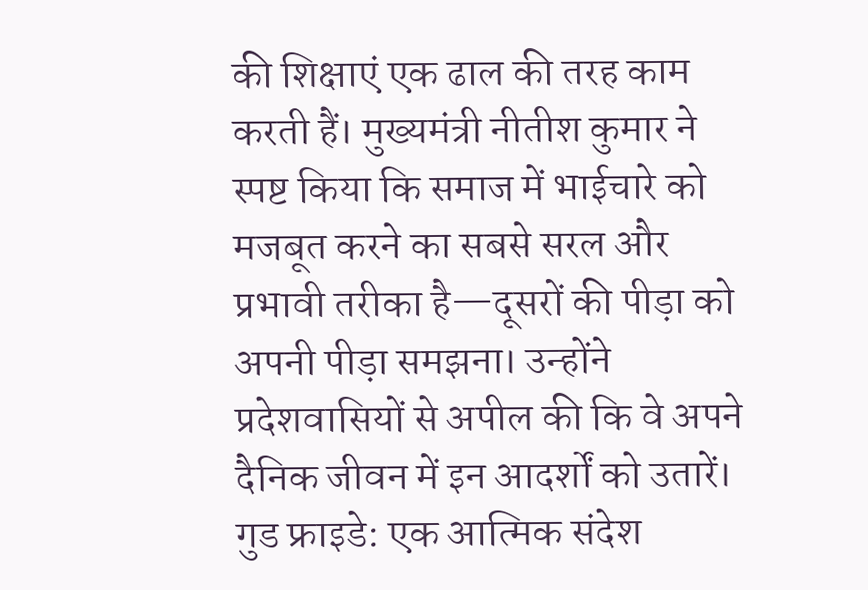की शिक्षाएं एक ढाल की तरह काम करती हैं। मुख्यमंत्री नीतीश कुमार ने स्पष्ट किया कि समाज में भाईचारे को मजबूत करने का सबसे सरल और प्रभावी तरीका है—दूसरों की पीड़ा को अपनी पीड़ा समझना। उन्होंने प्रदेशवासियों से अपील की कि वे अपने दैनिक जीवन में इन आदर्शों को उतारें।
गुड फ्राइडे: एक आत्मिक संदेश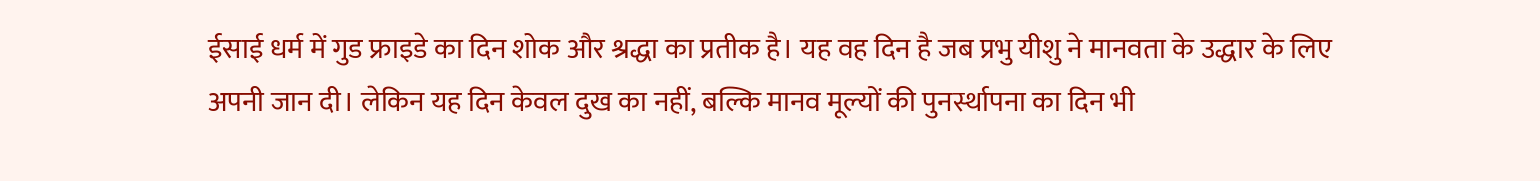ईसाई धर्म में गुड फ्राइडे का दिन शोक और श्रद्धा का प्रतीक है। यह वह दिन है जब प्रभु यीशु ने मानवता के उद्धार के लिए अपनी जान दी। लेकिन यह दिन केवल दुख का नहीं, बल्कि मानव मूल्यों की पुनर्स्थापना का दिन भी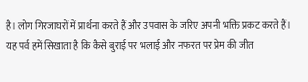है। लोग गिरजाघरों में प्रार्थना करते हैं और उपवास के जरिए अपनी भक्ति प्रकट करते हैं। यह पर्व हमें सिखाता है कि कैसे बुराई पर भलाई और नफरत पर प्रेम की जीत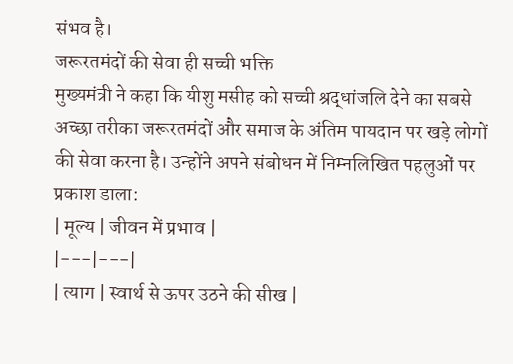संभव है।
जरूरतमंदों की सेवा ही सच्ची भक्ति
मुख्यमंत्री ने कहा कि यीशु मसीह को सच्ची श्रद्धांजलि देने का सबसे अच्छा तरीका जरूरतमंदों और समाज के अंतिम पायदान पर खड़े लोगों की सेवा करना है। उन्होंने अपने संबोधन में निम्नलिखित पहलुओं पर प्रकाश डाला:
| मूल्य | जीवन में प्रभाव |
|---|---|
| त्याग | स्वार्थ से ऊपर उठने की सीख |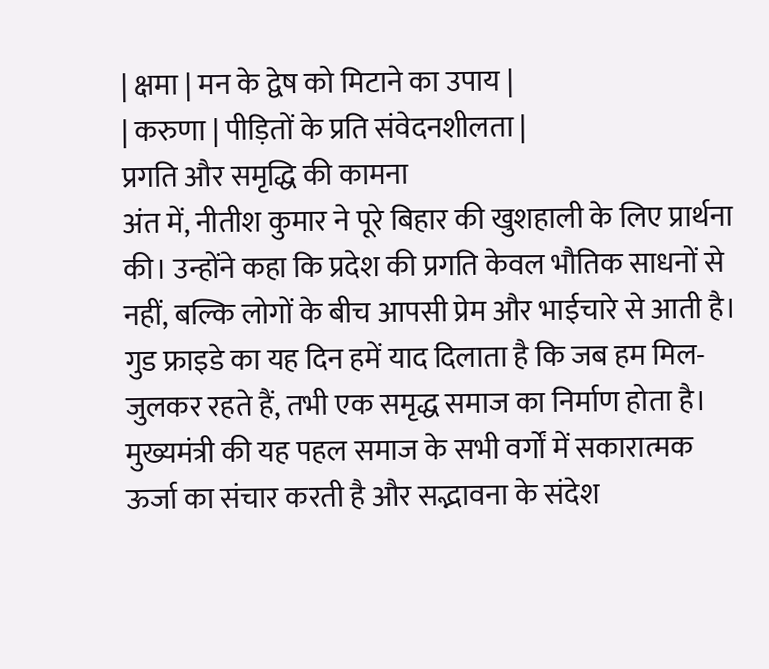| क्षमा | मन के द्वेष को मिटाने का उपाय |
| करुणा | पीड़ितों के प्रति संवेदनशीलता |
प्रगति और समृद्धि की कामना
अंत में, नीतीश कुमार ने पूरे बिहार की खुशहाली के लिए प्रार्थना की। उन्होंने कहा कि प्रदेश की प्रगति केवल भौतिक साधनों से नहीं, बल्कि लोगों के बीच आपसी प्रेम और भाईचारे से आती है। गुड फ्राइडे का यह दिन हमें याद दिलाता है कि जब हम मिल-जुलकर रहते हैं, तभी एक समृद्ध समाज का निर्माण होता है। मुख्यमंत्री की यह पहल समाज के सभी वर्गों में सकारात्मक ऊर्जा का संचार करती है और सद्भावना के संदेश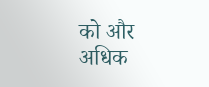को और अधिक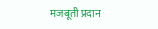मजबूती प्रदान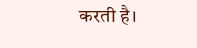करती है।